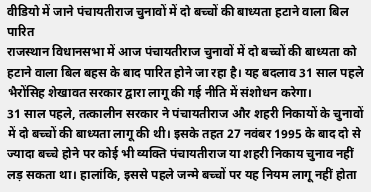वीडियो में जाने पंचायतीराज चुनावों में दो बच्चों की बाध्यता हटाने वाला बिल पारित
राजस्थान विधानसभा में आज पंचायतीराज चुनावों में दो बच्चों की बाध्यता को हटाने वाला बिल बहस के बाद पारित होने जा रहा है। यह बदलाव 31 साल पहले भैरोंसिह शेखावत सरकार द्वारा लागू की गई नीति में संशोधन करेगा।
31 साल पहले, तत्कालीन सरकार ने पंचायतीराज और शहरी निकायों के चुनावों में दो बच्चों की बाध्यता लागू की थी। इसके तहत 27 नवंबर 1995 के बाद दो से ज्यादा बच्चे होने पर कोई भी व्यक्ति पंचायतीराज या शहरी निकाय चुनाव नहीं लड़ सकता था। हालांकि, इससे पहले जन्मे बच्चों पर यह नियम लागू नहीं होता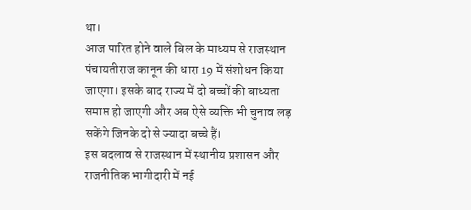था।
आज पारित होने वाले बिल के माध्यम से राजस्थान पंचायतीराज कानून की धारा 19 में संशोधन किया जाएगा। इसके बाद राज्य में दो बच्चों की बाध्यता समाप्त हो जाएगी और अब ऐसे व्यक्ति भी चुनाव लड़ सकेंगे जिनके दो से ज्यादा बच्चे हैं।
इस बदलाव से राजस्थान में स्थानीय प्रशासन और राजनीतिक भागीदारी में नई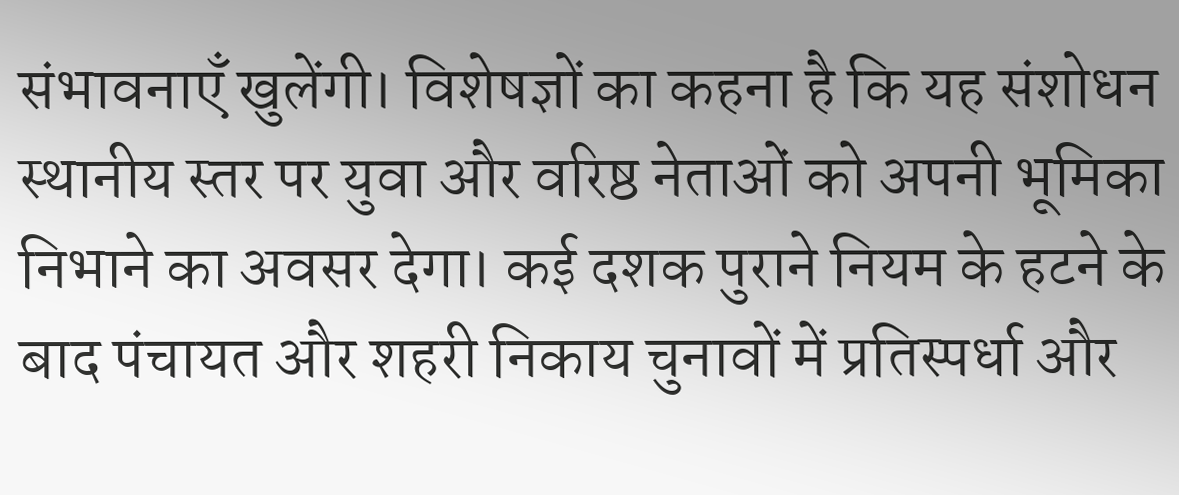संभावनाएँ खुलेंगी। विशेषज्ञों का कहना है कि यह संशोधन स्थानीय स्तर पर युवा और वरिष्ठ नेताओं को अपनी भूमिका निभाने का अवसर देगा। कई दशक पुराने नियम के हटने के बाद पंचायत और शहरी निकाय चुनावों में प्रतिस्पर्धा और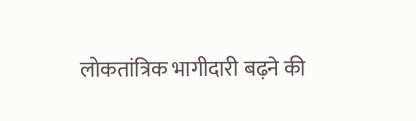लोकतांत्रिक भागीदारी बढ़ने की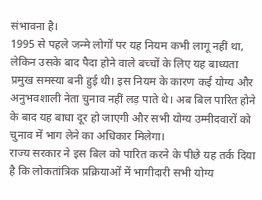संभावना है।
1995 से पहले जन्मे लोगों पर यह नियम कभी लागू नहीं था, लेकिन उसके बाद पैदा होने वाले बच्चों के लिए यह बाध्यता प्रमुख समस्या बनी हुई थी। इस नियम के कारण कई योग्य और अनुभवशाली नेता चुनाव नहीं लड़ पाते थे। अब बिल पारित होने के बाद यह बाधा दूर हो जाएगी और सभी योग्य उम्मीदवारों को चुनाव में भाग लेने का अधिकार मिलेगा।
राज्य सरकार ने इस बिल को पारित करने के पीछे यह तर्क दिया है कि लोकतांत्रिक प्रक्रियाओं में भागीदारी सभी योग्य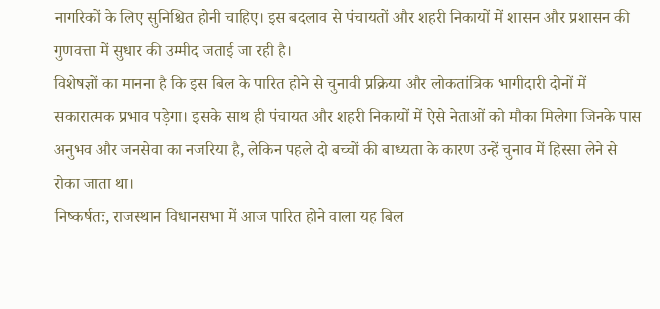नागरिकों के लिए सुनिश्चित होनी चाहिए। इस बदलाव से पंचायतों और शहरी निकायों में शासन और प्रशासन की गुणवत्ता में सुधार की उम्मीद जताई जा रही है।
विशेषज्ञों का मानना है कि इस बिल के पारित होने से चुनावी प्रक्रिया और लोकतांत्रिक भागीदारी दोनों में सकारात्मक प्रभाव पड़ेगा। इसके साथ ही पंचायत और शहरी निकायों में ऐसे नेताओं को मौका मिलेगा जिनके पास अनुभव और जनसेवा का नजरिया है, लेकिन पहले दो बच्चों की बाध्यता के कारण उन्हें चुनाव में हिस्सा लेने से रोका जाता था।
निष्कर्षतः, राजस्थान विधानसभा में आज पारित होने वाला यह बिल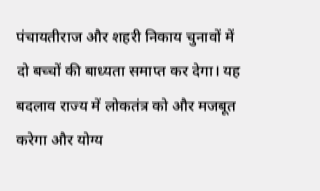पंचायतीराज और शहरी निकाय चुनावों में दो बच्चों की बाध्यता समाप्त कर देगा। यह बदलाव राज्य में लोकतंत्र को और मजबूत करेगा और योग्य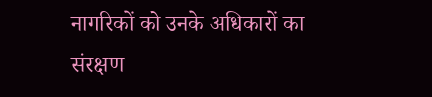नागरिकों को उनके अधिकारों का संरक्षण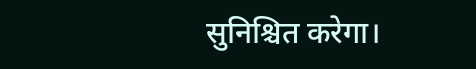सुनिश्चित करेगा।